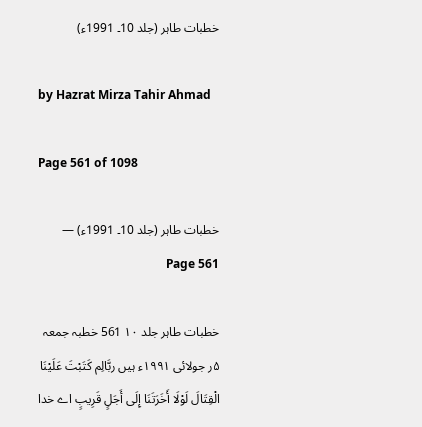خطبات طاہر (جلد 10۔ 1991ء)

by Hazrat Mirza Tahir Ahmad

Page 561 of 1098

خطبات طاہر (جلد 10۔ 1991ء) — Page 561

خطبات طاہر جلد ۱۰ 561 خطبہ جمعہ ۵ر جولائی ۱۹۹۱ء ہیں ربَّالِم كَتَبْتَ عَلَيْنَا الْقِتَالَ لَوْلَا أَخَرَتَنَا إِلَى أَجَلٍ قَرِيبٍ اے خدا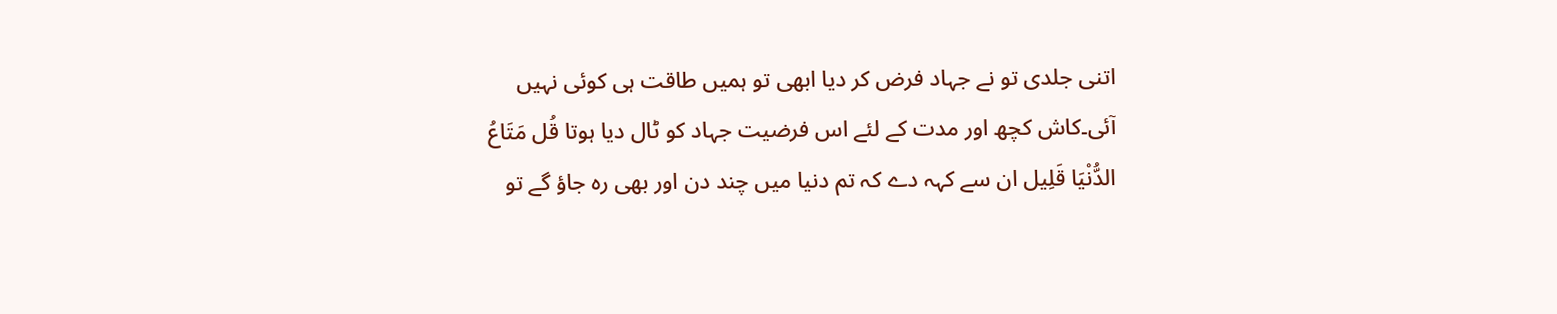اتنی جلدی تو نے جہاد فرض کر دیا ابھی تو ہمیں طاقت ہی کوئی نہیں آئی۔کاش کچھ اور مدت کے لئے اس فرضیت جہاد کو ٹال دیا ہوتا قُل مَتَاعُ الدُّنْيَا قَلِیل ان سے کہہ دے کہ تم دنیا میں چند دن اور بھی رہ جاؤ گے تو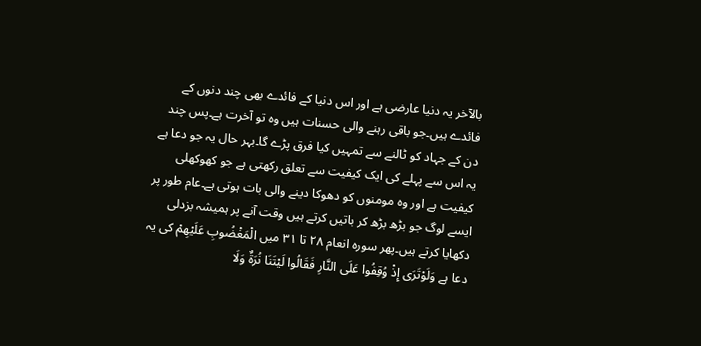بالآخر یہ دنیا عارضی ہے اور اس دنیا کے فائدے بھی چند دنوں کے فائدے ہیں۔جو باقی رہنے والی حسنات ہیں وہ تو آخرت ہے۔پس چند دن کے جہاد کو ٹالنے سے تمہیں کیا فرق پڑے گا۔بہر حال یہ جو دعا ہے یہ اس سے پہلے کی ایک کیفیت سے تعلق رکھتی ہے جو کھوکھلی کیفیت ہے اور وہ مومنوں کو دھوکا دینے والی بات ہوتی ہے۔عام طور پر ایسے لوگ جو بڑھ بڑھ کر باتیں کرتے ہیں وقت آنے پر ہمیشہ بزدلی دکھایا کرتے ہیں۔پھر سورہ انعام ۲۸ تا ۳۱ میں الْمَغْضُوبِ عَلَيْهِمْ کی یہ دعا ہے وَلَوْتَرَى إِذْ وُقِفُوا عَلَى النَّارِ فَقَالُوا لَيْتَنَا نُرَةٌ وَلَا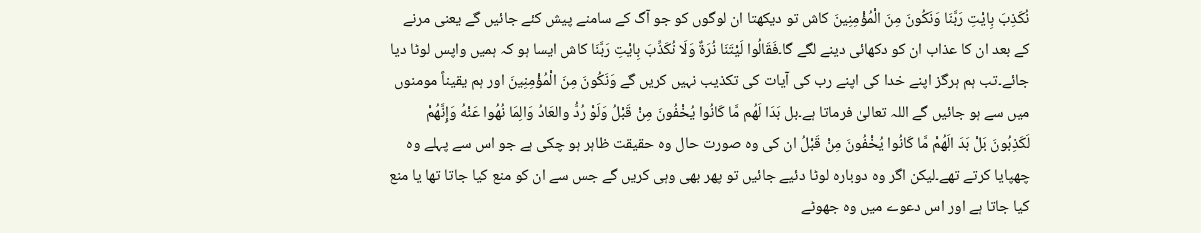نُكَذِبَ بِايْتِ رَبَّنَا وَنَكُونَ مِنَ الْمُؤْمِنِينَ کاش تو دیکھتا ان لوگوں کو جو آگ کے سامنے پیش کئے جائیں گے یعنی مرنے کے بعد ان کا عذاب ان کو دکھائی دینے لگے گا۔فَقَالُوا لَيْتَنَا نُرَةٌ وَلَا نُكَذِّبَ بِايْتِ رَبَّنَا کاش ایسا ہو کہ ہمیں واپس لوٹا دیا جائے۔تب ہم ہرگز اپنے خدا کی اپنے رب کی آیات کی تکذیب نہیں کریں گے وَنَكُونَ مِنَ الْمُؤْمِنِينَ اور ہم یقیناً مومنوں میں سے ہو جائیں گے اللہ تعالیٰ فرماتا ہے۔بل بَدَا لَهُم مَّا كَانُوا يُخْفُونَ مِنْ قَبْلُ وَلَوْ رُدُّ والعَادُ وَالِمَا نُهُوا عَنْهُ وَإِنَّهُمْ لَكَذِبُونَ بَلْ بَدَ الَهُمْ مَّا كَانُوا يُخْفُونَ مِنْ قَبْلُ ان کی وہ صورت حال وہ حقیقت ظاہر ہو چکی ہے جو اس سے پہلے وہ چھپایا کرتے تھے۔لیکن اگر وہ دوبارہ لوٹا دئیے جائیں تو پھر بھی وہی کریں گے جس سے ان کو منع کیا جاتا تھا یا منع کیا جاتا ہے اور اس دعوے میں وہ جھوٹے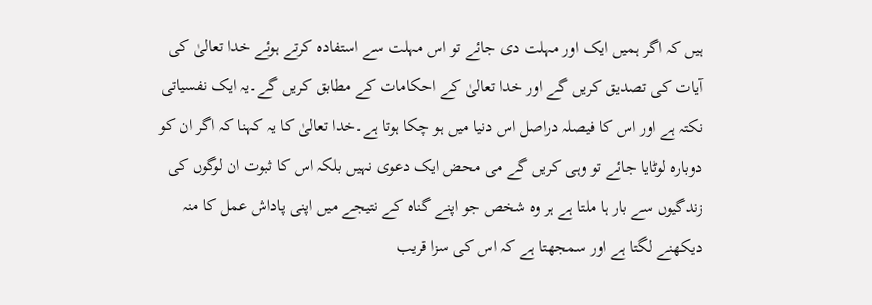ہیں کہ اگر ہمیں ایک اور مہلت دی جائے تو اس مہلت سے استفادہ کرتے ہوئے خدا تعالیٰ کی آیات کی تصدیق کریں گے اور خدا تعالیٰ کے احکامات کے مطابق کریں گے۔یہ ایک نفسیاتی نکتہ ہے اور اس کا فیصلہ دراصل اس دنیا میں ہو چکا ہوتا ہے۔خدا تعالیٰ کا یہ کہنا کہ اگر ان کو دوبارہ لوٹایا جائے تو وہی کریں گے می محض ایک دعوی نہیں بلکہ اس کا ثبوت ان لوگوں کی زندگیوں سے بار ہا ملتا ہے ہر وہ شخص جو اپنے گناہ کے نتیجے میں اپنی پاداش عمل کا منہ دیکھنے لگتا ہے اور سمجھتا ہے کہ اس کی سزا قریب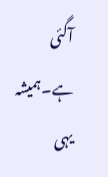آگئی ہے۔ہمیشہ یہی